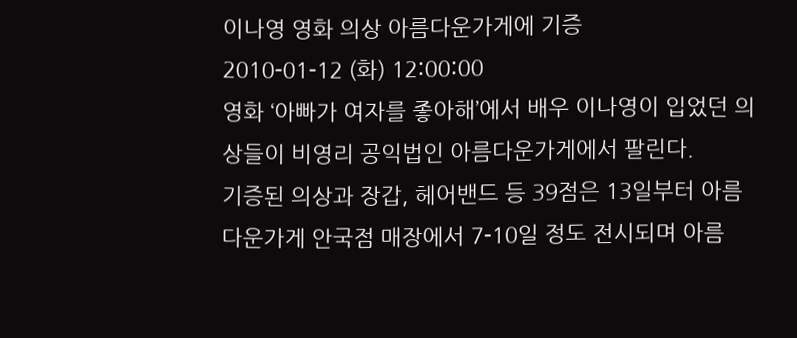이나영 영화 의상 아름다운가게에 기증
2010-01-12 (화) 12:00:00
영화 ‘아빠가 여자를 좋아해’에서 배우 이나영이 입었던 의상들이 비영리 공익법인 아름다운가게에서 팔린다.
기증된 의상과 장갑, 헤어밴드 등 39점은 13일부터 아름다운가게 안국점 매장에서 7-10일 정도 전시되며 아름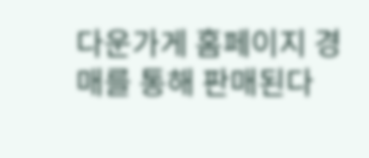다운가게 홈페이지 경매를 통해 판매된다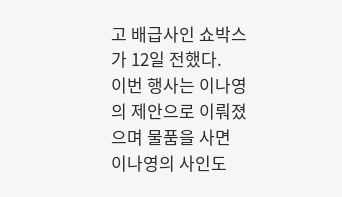고 배급사인 쇼박스가 12일 전했다.
이번 행사는 이나영의 제안으로 이뤄졌으며 물품을 사면 이나영의 사인도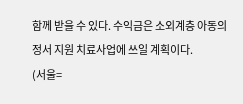함께 받을 수 있다. 수익금은 소외계층 아동의 정서 지원 치료사업에 쓰일 계획이다.
(서울=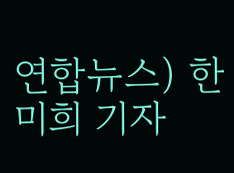연합뉴스) 한미희 기자